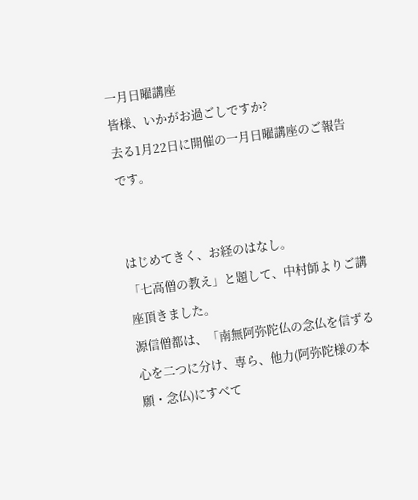一月日曜講座
皆様、いかがお過ごしですか?
去る1月22日に開催の一月日曜講座のご報告です。


はじめてきく、お経のはなし。
「七高僧の教え」と題して、中村師よりご講座頂きました。
源信僧都は、「南無阿弥陀仏の念仏を信ずる心を二つに分け、専ら、他力(阿弥陀様の本願・念仏)にすべて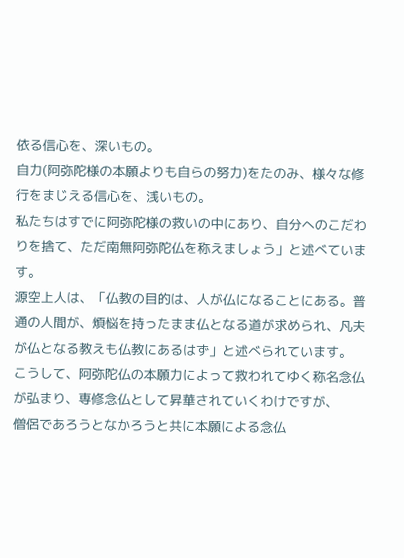依る信心を、深いもの。
自力(阿弥陀様の本願よりも自らの努力)をたのみ、様々な修行をまじえる信心を、浅いもの。
私たちはすでに阿弥陀様の救いの中にあり、自分へのこだわりを捨て、ただ南無阿弥陀仏を称えましょう」と述べています。
源空上人は、「仏教の目的は、人が仏になることにある。普通の人間が、煩悩を持ったまま仏となる道が求められ、凡夫が仏となる教えも仏教にあるはず」と述べられています。
こうして、阿弥陀仏の本願力によって救われてゆく称名念仏が弘まり、専修念仏として昇華されていくわけですが、
僧侶であろうとなかろうと共に本願による念仏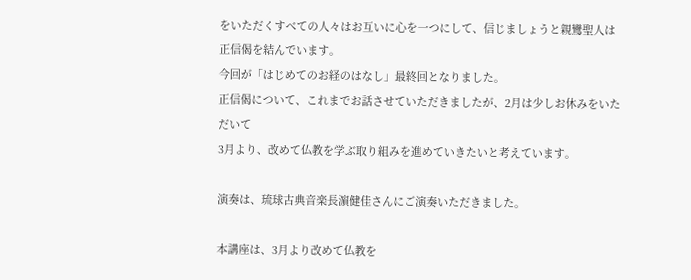をいただくすべての人々はお互いに心を一つにして、信じましょうと親鸞聖人は正信偈を結んでいます。
今回が「はじめてのお経のはなし」最終回となりました。
正信偈について、これまでお話させていただきましたが、2月は少しお休みをいただいて
3月より、改めて仏教を学ぶ取り組みを進めていきたいと考えています。

演奏は、琉球古典音楽長濵健佳さんにご演奏いただきました。

本講座は、3月より改めて仏教を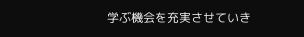学ぶ機会を充実させていき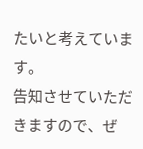たいと考えています。
告知させていただきますので、ぜ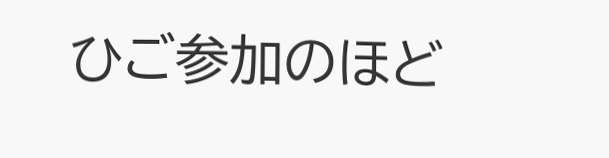ひご参加のほど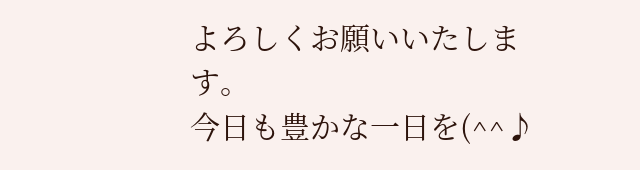よろしくお願いいたします。
今日も豊かな一日を(^^♪